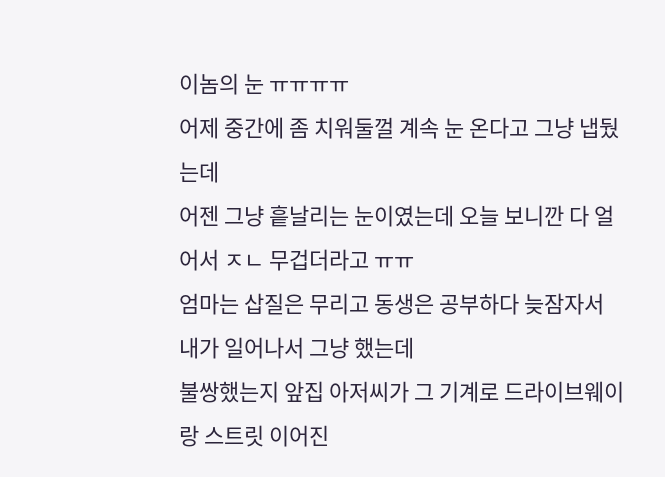이놈의 눈 ㅠㅠㅠㅠ
어제 중간에 좀 치워둘껄 계속 눈 온다고 그냥 냅뒀는데
어젠 그냥 흩날리는 눈이였는데 오늘 보니깐 다 얼어서 ㅈㄴ 무겁더라고 ㅠㅠ
엄마는 삽질은 무리고 동생은 공부하다 늦잠자서 내가 일어나서 그냥 했는데
불쌍했는지 앞집 아저씨가 그 기계로 드라이브웨이랑 스트릿 이어진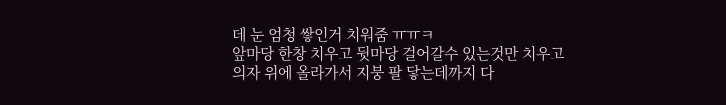데 눈 엄청 쌓인거 치워줌 ㅠㅠㅋ
앞마당 한창 치우고 뒷마당 걸어갈수 있는것만 치우고
의자 위에 올라가서 지붕 팔 닿는데까지 다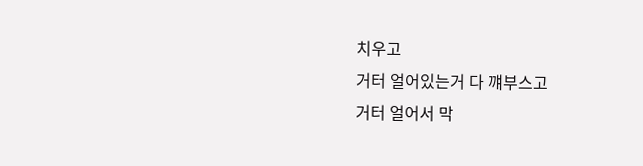치우고
거터 얼어있는거 다 꺠부스고
거터 얼어서 막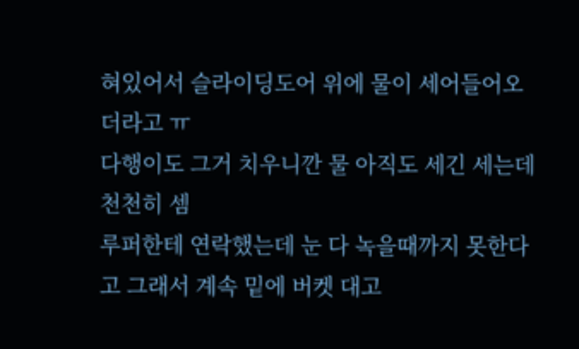혀있어서 슬라이딩도어 위에 물이 세어들어오더라고 ㅠ
다행이도 그거 치우니깐 물 아직도 세긴 세는데 천천히 셈
루퍼한테 연락했는데 눈 다 녹을때까지 못한다고 그래서 계속 밑에 버켓 대고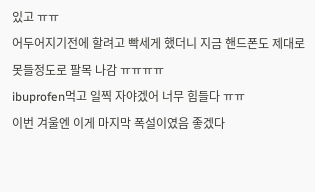있고 ㅠㅠ
어두어지기전에 할려고 빡세게 했더니 지금 핸드폰도 제대로 못들정도로 팔목 나감 ㅠㅠㅠㅠ
ibuprofen먹고 일찍 자야겠어 너무 힘들다 ㅠㅠ
이번 겨울엔 이게 마지막 폭설이였음 좋겠다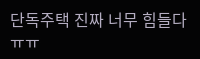단독주택 진짜 너무 힘들다 ㅠㅠ